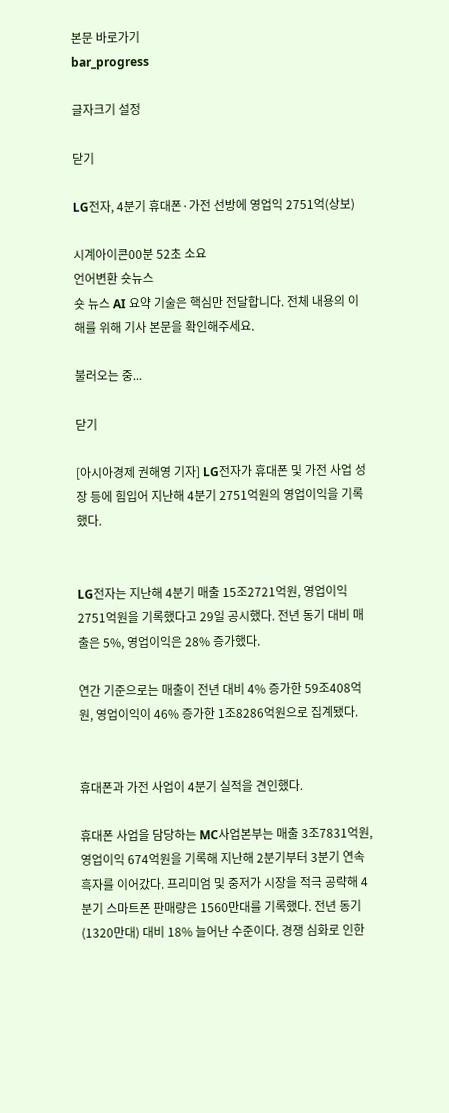본문 바로가기
bar_progress

글자크기 설정

닫기

LG전자, 4분기 휴대폰·가전 선방에 영업익 2751억(상보)

시계아이콘00분 52초 소요
언어변환 숏뉴스
숏 뉴스 AI 요약 기술은 핵심만 전달합니다. 전체 내용의 이해를 위해 기사 본문을 확인해주세요.

불러오는 중...

닫기

[아시아경제 권해영 기자] LG전자가 휴대폰 및 가전 사업 성장 등에 힘입어 지난해 4분기 2751억원의 영업이익을 기록했다.


LG전자는 지난해 4분기 매출 15조2721억원, 영업이익 2751억원을 기록했다고 29일 공시했다. 전년 동기 대비 매출은 5%, 영업이익은 28% 증가했다.

연간 기준으로는 매출이 전년 대비 4% 증가한 59조408억원, 영업이익이 46% 증가한 1조8286억원으로 집계됐다.


휴대폰과 가전 사업이 4분기 실적을 견인했다.

휴대폰 사업을 담당하는 MC사업본부는 매출 3조7831억원, 영업이익 674억원을 기록해 지난해 2분기부터 3분기 연속 흑자를 이어갔다. 프리미엄 및 중저가 시장을 적극 공략해 4분기 스마트폰 판매량은 1560만대를 기록했다. 전년 동기(1320만대) 대비 18% 늘어난 수준이다. 경쟁 심화로 인한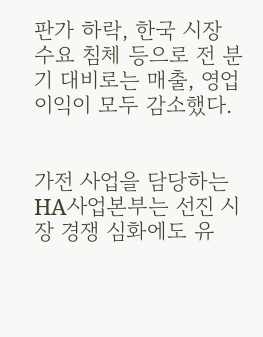판가 하락, 한국 시장 수요 침체 등으로 전 분기 대비로는 매출, 영업이익이 모두 감소했다.


가전 사업을 담당하는 HA사업본부는 선진 시장 경쟁 심화에도 유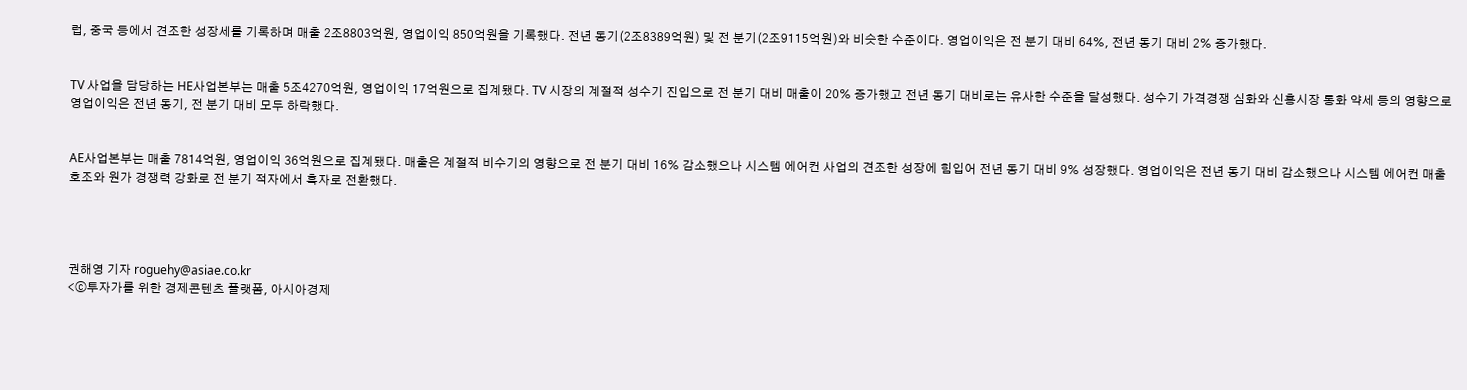럽, 중국 등에서 견조한 성장세를 기록하며 매출 2조8803억원, 영업이익 850억원을 기록했다. 전년 동기(2조8389억원) 및 전 분기(2조9115억원)와 비슷한 수준이다. 영업이익은 전 분기 대비 64%, 전년 동기 대비 2% 증가했다.


TV 사업을 담당하는 HE사업본부는 매출 5조4270억원, 영업이익 17억원으로 집계됐다. TV 시장의 계절적 성수기 진입으로 전 분기 대비 매출이 20% 증가했고 전년 동기 대비로는 유사한 수준을 달성했다. 성수기 가격경쟁 심화와 신흥시장 통화 약세 등의 영향으로 영업이익은 전년 동기, 전 분기 대비 모두 하락했다.


AE사업본부는 매출 7814억원, 영업이익 36억원으로 집계됐다. 매출은 계절적 비수기의 영향으로 전 분기 대비 16% 감소했으나 시스템 에어컨 사업의 견조한 성장에 힘입어 전년 동기 대비 9% 성장했다. 영업이익은 전년 동기 대비 감소했으나 시스템 에어컨 매출 호조와 원가 경쟁력 강화로 전 분기 적자에서 흑자로 전환했다.




권해영 기자 roguehy@asiae.co.kr
<ⓒ투자가를 위한 경제콘텐츠 플랫폼, 아시아경제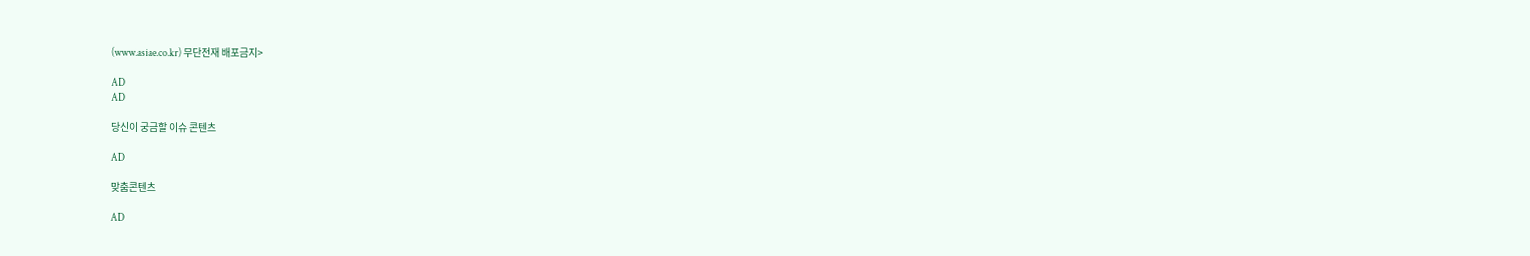(www.asiae.co.kr) 무단전재 배포금지>

AD
AD

당신이 궁금할 이슈 콘텐츠

AD

맞춤콘텐츠

AD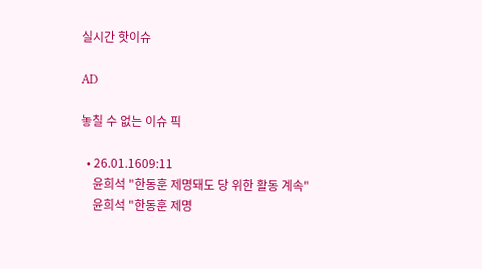실시간 핫이슈

AD

놓칠 수 없는 이슈 픽

  • 26.01.1609:11
    윤희석 "한동훈 제명돼도 당 위한 활동 계속"
    윤희석 "한동훈 제명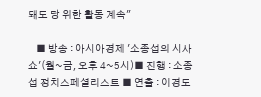돼도 당 위한 활동 계속"

    ■ 방송 : 아시아경제 '소종섭의 시사쇼'(월~금, 오후 4~5시)■ 진행 : 소종섭 정치스페셜리스트 ■ 연출 : 이경도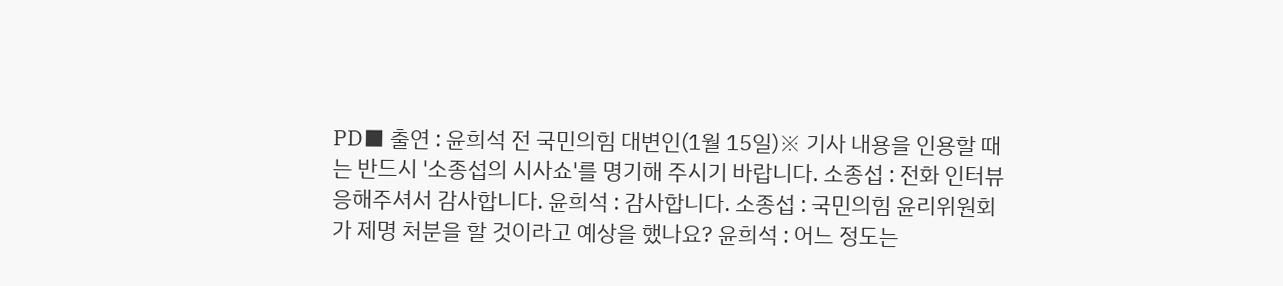PD■ 출연 : 윤희석 전 국민의힘 대변인(1월 15일)※ 기사 내용을 인용할 때는 반드시 '소종섭의 시사쇼'를 명기해 주시기 바랍니다. 소종섭 : 전화 인터뷰 응해주셔서 감사합니다. 윤희석 : 감사합니다. 소종섭 : 국민의힘 윤리위원회가 제명 처분을 할 것이라고 예상을 했나요? 윤희석 : 어느 정도는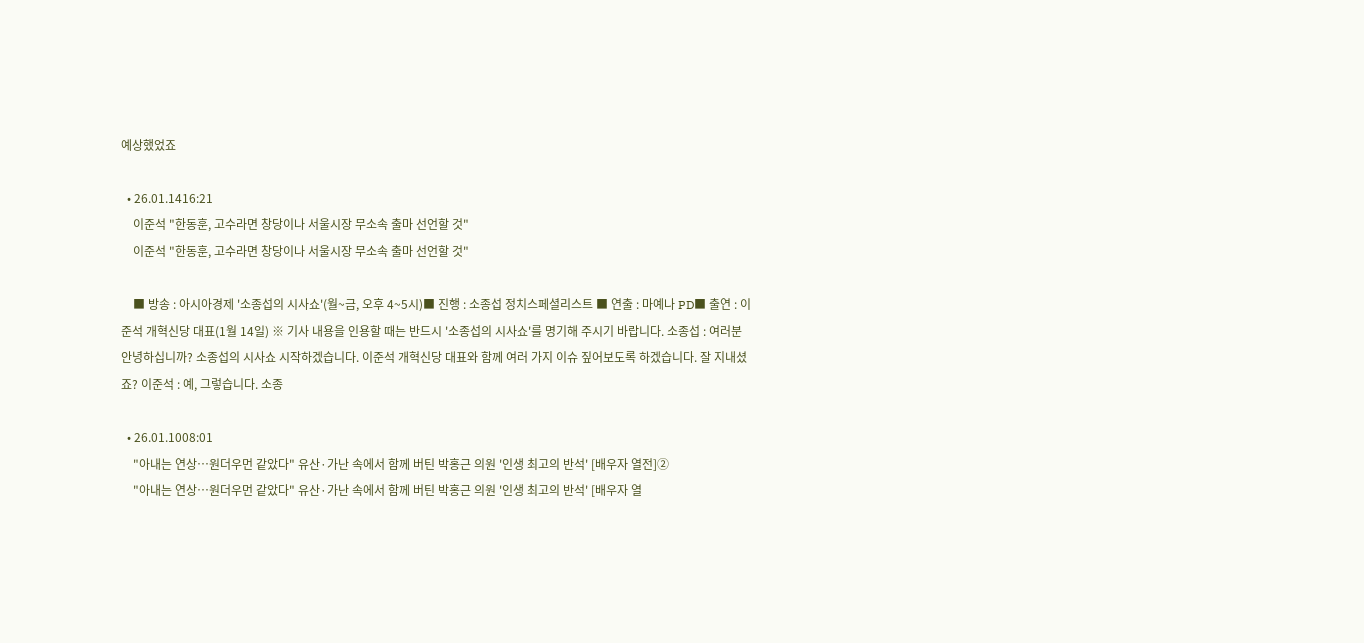예상했었죠

  • 26.01.1416:21
    이준석 "한동훈, 고수라면 창당이나 서울시장 무소속 출마 선언할 것"
    이준석 "한동훈, 고수라면 창당이나 서울시장 무소속 출마 선언할 것"

    ■ 방송 : 아시아경제 '소종섭의 시사쇼'(월~금, 오후 4~5시)■ 진행 : 소종섭 정치스페셜리스트 ■ 연출 : 마예나 PD■ 출연 : 이준석 개혁신당 대표(1월 14일) ※ 기사 내용을 인용할 때는 반드시 '소종섭의 시사쇼'를 명기해 주시기 바랍니다. 소종섭 : 여러분 안녕하십니까? 소종섭의 시사쇼 시작하겠습니다. 이준석 개혁신당 대표와 함께 여러 가지 이슈 짚어보도록 하겠습니다. 잘 지내셨죠? 이준석 : 예, 그렇습니다. 소종

  • 26.01.1008:01
    "아내는 연상…원더우먼 같았다" 유산·가난 속에서 함께 버틴 박홍근 의원 '인생 최고의 반석' [배우자 열전]②
    "아내는 연상…원더우먼 같았다" 유산·가난 속에서 함께 버틴 박홍근 의원 '인생 최고의 반석' [배우자 열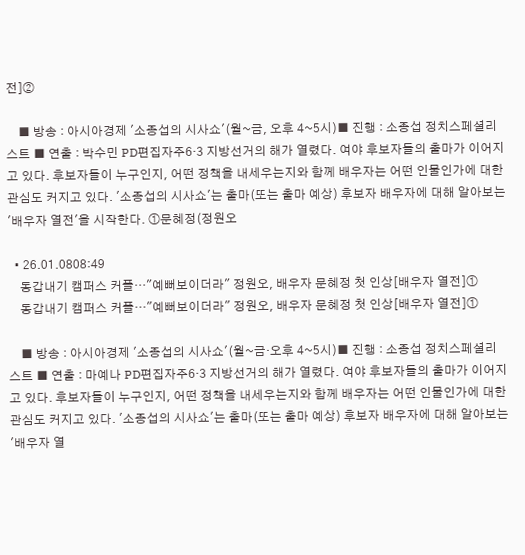전]②

    ■ 방송 : 아시아경제 '소종섭의 시사쇼'(월~금, 오후 4~5시)■ 진행 : 소종섭 정치스페셜리스트 ■ 연출 : 박수민 PD편집자주6·3 지방선거의 해가 열렸다. 여야 후보자들의 출마가 이어지고 있다. 후보자들이 누구인지, 어떤 정책을 내세우는지와 함께 배우자는 어떤 인물인가에 대한 관심도 커지고 있다. '소종섭의 시사쇼'는 출마(또는 출마 예상) 후보자 배우자에 대해 알아보는 '배우자 열전'을 시작한다. ①문혜정(정원오

  • 26.01.0808:49
    동갑내기 캠퍼스 커플…"예뻐보이더라" 정원오, 배우자 문혜정 첫 인상[배우자 열전]①
    동갑내기 캠퍼스 커플…"예뻐보이더라" 정원오, 배우자 문혜정 첫 인상[배우자 열전]①

    ■ 방송 : 아시아경제 '소종섭의 시사쇼'(월~금·오후 4~5시)■ 진행 : 소종섭 정치스페셜리스트 ■ 연출 : 마예나 PD편집자주6·3 지방선거의 해가 열렸다. 여야 후보자들의 출마가 이어지고 있다. 후보자들이 누구인지, 어떤 정책을 내세우는지와 함께 배우자는 어떤 인물인가에 대한 관심도 커지고 있다. '소종섭의 시사쇼'는 출마(또는 출마 예상) 후보자 배우자에 대해 알아보는 '배우자 열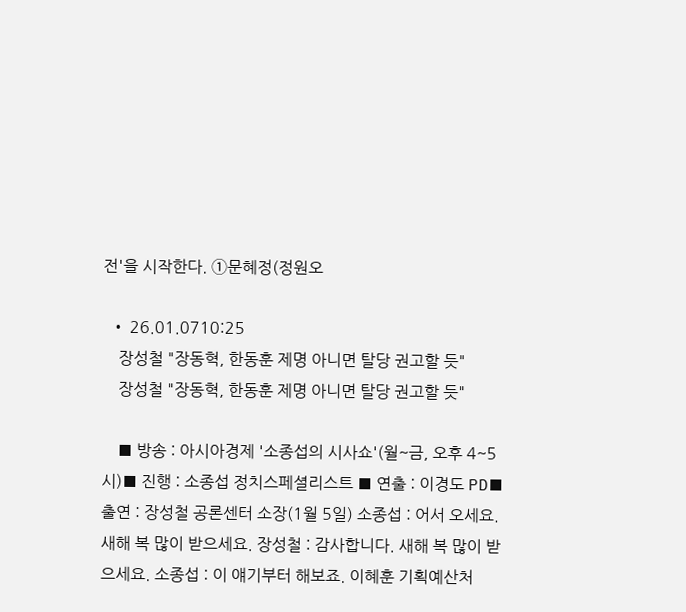전'을 시작한다. ①문혜정(정원오

  • 26.01.0710:25
    장성철 "장동혁, 한동훈 제명 아니면 탈당 권고할 듯"
    장성철 "장동혁, 한동훈 제명 아니면 탈당 권고할 듯"

    ■ 방송 : 아시아경제 '소종섭의 시사쇼'(월~금, 오후 4~5시)■ 진행 : 소종섭 정치스페셜리스트 ■ 연출 : 이경도 PD■ 출연 : 장성철 공론센터 소장(1월 5일) 소종섭 : 어서 오세요. 새해 복 많이 받으세요. 장성철 : 감사합니다. 새해 복 많이 받으세요. 소종섭 : 이 얘기부터 해보죠. 이혜훈 기획예산처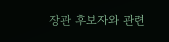장관 후보자와 관련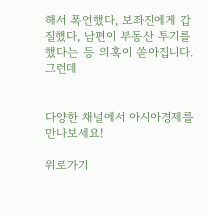해서 폭언했다, 보좌진에게 갑질했다, 남편이 부동산 투기를 했다는 등 의혹이 쏟아집니다. 그런데


다양한 채널에서 아시아경제를 만나보세요!

위로가기